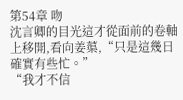第54章 吻
沈言卿的目光這才從面前的卷軸上移開,看向姜蕖,“只是這幾日確實有些忙。”
“我才不信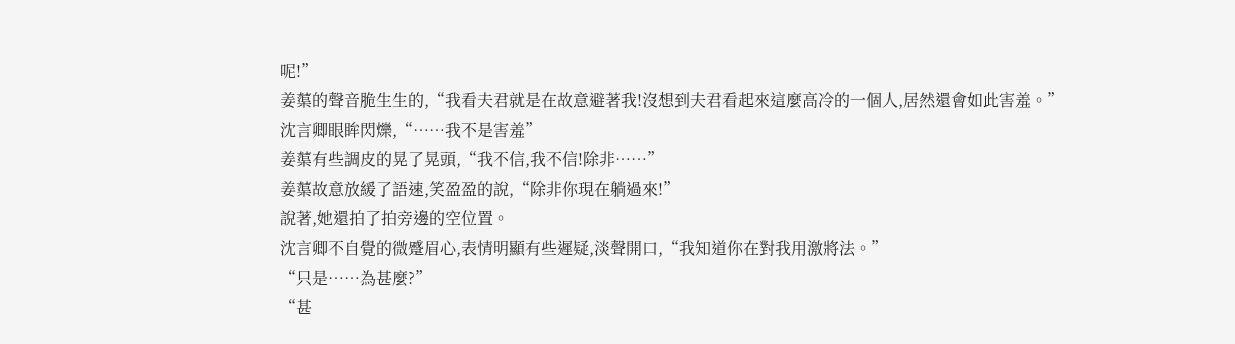呢!”
姜蕖的聲音脆生生的,“我看夫君就是在故意避著我!沒想到夫君看起來這麼高冷的一個人,居然還會如此害羞。”
沈言卿眼眸閃爍,“……我不是害羞”
姜蕖有些調皮的晃了晃頭,“我不信,我不信!除非……”
姜蕖故意放緩了語速,笑盈盈的說,“除非你現在躺過來!”
說著,她還拍了拍旁邊的空位置。
沈言卿不自覺的微蹙眉心,表情明顯有些遲疑,淡聲開口,“我知道你在對我用激將法。”
“只是……為甚麼?”
“甚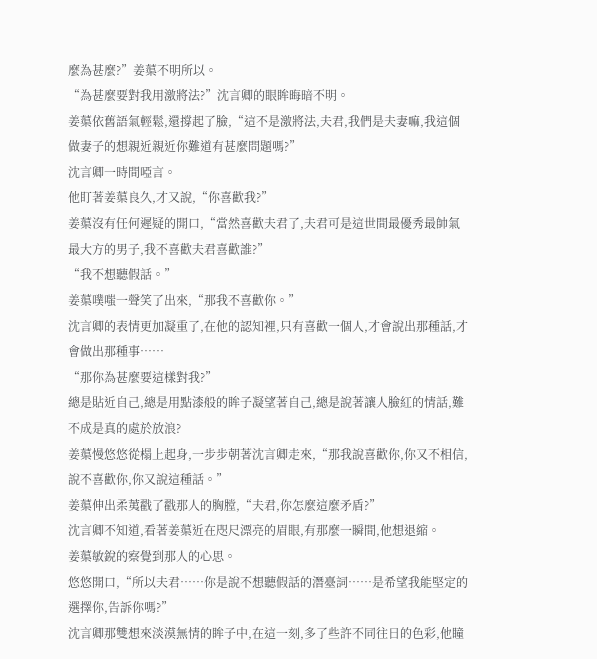麼為甚麼?”姜蕖不明所以。
“為甚麼要對我用激將法?”沈言卿的眼眸晦暗不明。
姜蕖依舊語氣輕鬆,還撐起了臉,“這不是激將法,夫君,我們是夫妻嘛,我這個做妻子的想親近親近你難道有甚麼問題嗎?”
沈言卿一時間啞言。
他盯著姜蕖良久,才又說,“你喜歡我?”
姜蕖沒有任何遲疑的開口,“當然喜歡夫君了,夫君可是這世間最優秀最帥氣最大方的男子,我不喜歡夫君喜歡誰?”
“我不想聽假話。”
姜蕖噗嗤一聲笑了出來,“那我不喜歡你。”
沈言卿的表情更加凝重了,在他的認知裡,只有喜歡一個人,才會說出那種話,才會做出那種事……
“那你為甚麼要這樣對我?”
總是貼近自己,總是用點漆般的眸子凝望著自己,總是說著讓人臉紅的情話,難不成是真的處於放浪?
姜蕖慢悠悠從榻上起身,一步步朝著沈言卿走來,“那我說喜歡你,你又不相信,說不喜歡你,你又說這種話。”
姜蕖伸出柔荑戳了戳那人的胸膛,“夫君,你怎麼這麼矛盾?”
沈言卿不知道,看著姜蕖近在咫尺漂亮的眉眼,有那麼一瞬間,他想退縮。
姜蕖敏銳的察覺到那人的心思。
悠悠開口,“所以夫君……你是說不想聽假話的潛臺詞……是希望我能堅定的選擇你,告訴你嗎?”
沈言卿那雙想來淡漠無情的眸子中,在這一刻,多了些許不同往日的色彩,他瞳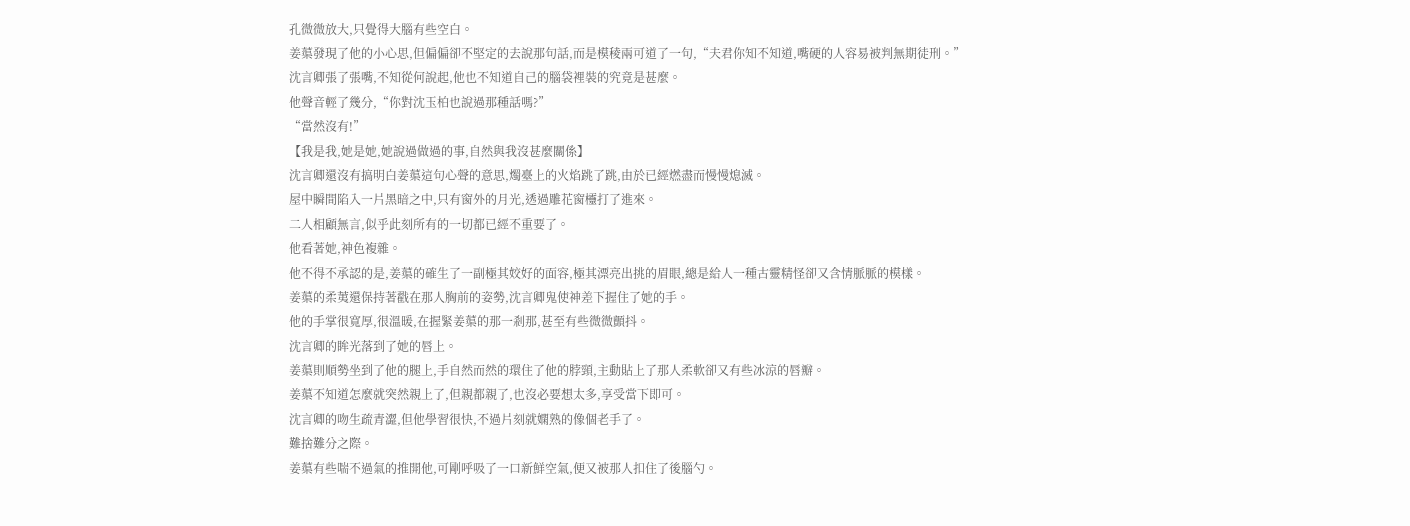孔微微放大,只覺得大腦有些空白。
姜蕖發現了他的小心思,但偏偏卻不堅定的去說那句話,而是模稜兩可道了一句,“夫君你知不知道,嘴硬的人容易被判無期徒刑。”
沈言卿張了張嘴,不知從何說起,他也不知道自己的腦袋裡裝的究竟是甚麼。
他聲音輕了幾分,“你對沈玉柏也說過那種話嗎?”
“當然沒有!”
【我是我,她是她,她說過做過的事,自然與我沒甚麼關係】
沈言卿還沒有搞明白姜蕖這句心聲的意思,燭臺上的火焰跳了跳,由於已經燃盡而慢慢熄滅。
屋中瞬間陷入一片黑暗之中,只有窗外的月光,透過雕花窗欞打了進來。
二人相顧無言,似乎此刻所有的一切都已經不重要了。
他看著她,神色複雜。
他不得不承認的是,姜蕖的確生了一副極其姣好的面容,極其漂亮出挑的眉眼,總是給人一種古靈精怪卻又含情脈脈的模樣。
姜蕖的柔荑還保持著戳在那人胸前的姿勢,沈言卿鬼使神差下握住了她的手。
他的手掌很寬厚,很溫暖,在握緊姜蕖的那一剎那,甚至有些微微顫抖。
沈言卿的眸光落到了她的唇上。
姜蕖則順勢坐到了他的腿上,手自然而然的環住了他的脖頸,主動貼上了那人柔軟卻又有些冰涼的唇瓣。
姜蕖不知道怎麼就突然親上了,但親都親了,也沒必要想太多,享受當下即可。
沈言卿的吻生疏青澀,但他學習很快,不過片刻就嫻熟的像個老手了。
難捨難分之際。
姜蕖有些喘不過氣的推開他,可剛呼吸了一口新鮮空氣,便又被那人扣住了後腦勺。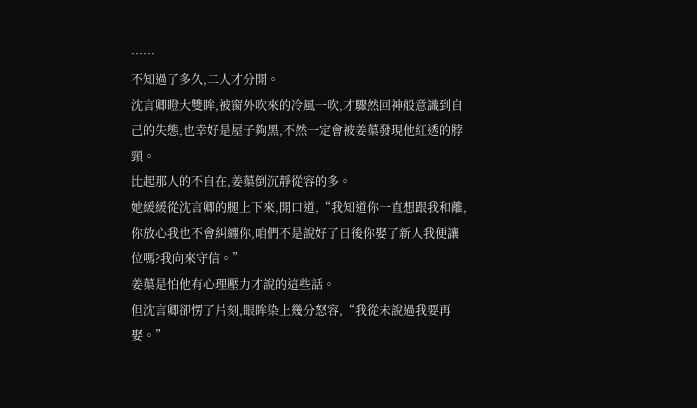……
不知過了多久,二人才分開。
沈言卿瞪大雙眸,被窗外吹來的冷風一吹,才驟然回神般意識到自己的失態,也幸好是屋子夠黑,不然一定會被姜蕖發現他紅透的脖頸。
比起那人的不自在,姜蕖倒沉靜從容的多。
她緩緩從沈言卿的腿上下來,開口道,“我知道你一直想跟我和離,你放心我也不會糾纏你,咱們不是說好了日後你娶了新人我便讓位嗎?我向來守信。”
姜蕖是怕他有心理壓力才說的這些話。
但沈言卿卻愣了片刻,眼眸染上幾分怒容,“我從未說過我要再娶。”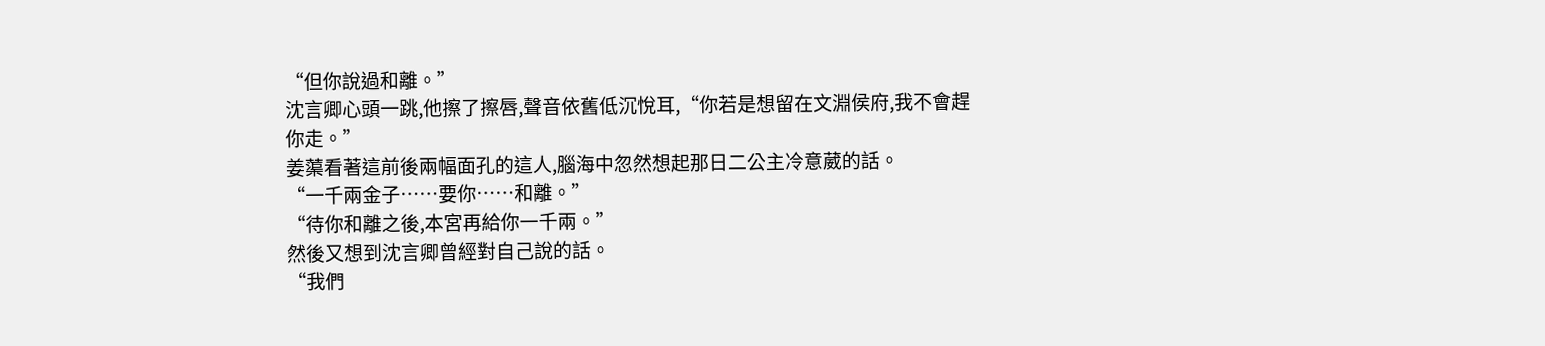“但你說過和離。”
沈言卿心頭一跳,他擦了擦唇,聲音依舊低沉悅耳,“你若是想留在文淵侯府,我不會趕你走。”
姜蕖看著這前後兩幅面孔的這人,腦海中忽然想起那日二公主冷意葳的話。
“一千兩金子……要你……和離。”
“待你和離之後,本宮再給你一千兩。”
然後又想到沈言卿曾經對自己說的話。
“我們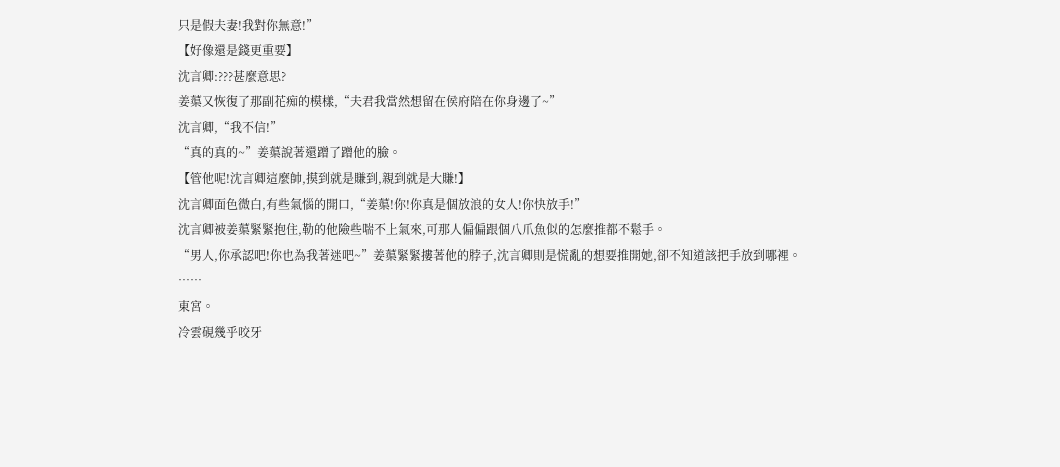只是假夫妻!我對你無意!”
【好像還是錢更重要】
沈言卿:???甚麼意思?
姜蕖又恢復了那副花痴的模樣,“夫君我當然想留在侯府陪在你身邊了~”
沈言卿,“我不信!”
“真的真的~”姜蕖說著還蹭了蹭他的臉。
【管他呢!沈言卿這麼帥,摸到就是賺到,親到就是大賺!】
沈言卿面色微白,有些氣惱的開口,“姜蕖!你!你真是個放浪的女人!你快放手!”
沈言卿被姜蕖緊緊抱住,勒的他險些喘不上氣來,可那人偏偏跟個八爪魚似的怎麼推都不鬆手。
“男人,你承認吧!你也為我著迷吧~”姜蕖緊緊摟著他的脖子,沈言卿則是慌亂的想要推開她,卻不知道該把手放到哪裡。
……
東宮。
冷雲硯幾乎咬牙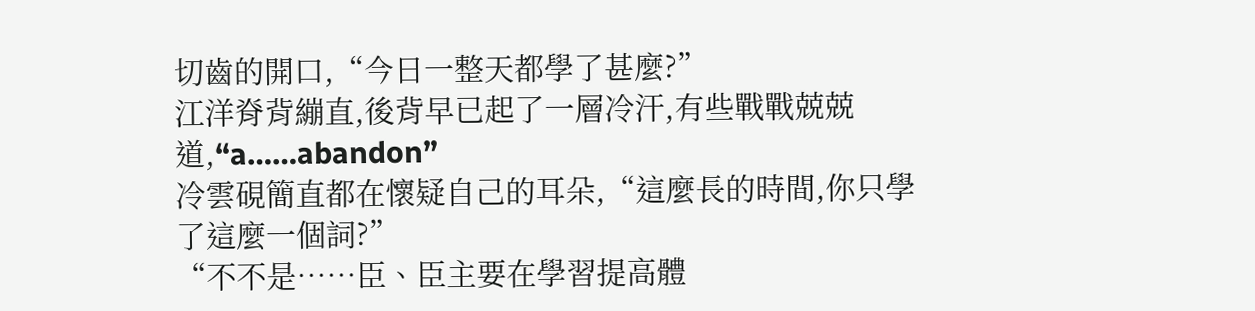切齒的開口,“今日一整天都學了甚麼?”
江洋脊背繃直,後背早已起了一層冷汗,有些戰戰兢兢道,“a……abandon”
冷雲硯簡直都在懷疑自己的耳朵,“這麼長的時間,你只學了這麼一個詞?”
“不不是……臣、臣主要在學習提高體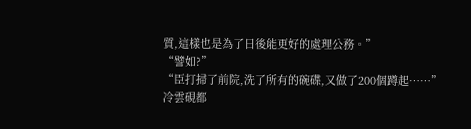質,這樣也是為了日後能更好的處理公務。”
“譬如?”
“臣打掃了前院,洗了所有的碗碟,又做了200個蹲起……”
冷雲硯都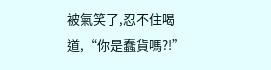被氣笑了,忍不住喝道,“你是蠢貨嗎?!”